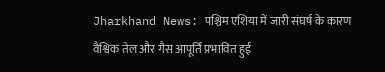Jharkhand News: पश्चिम एशिया में जारी संघर्ष के कारण वैश्विक तेल और गैस आपूर्ति प्रभावित हुई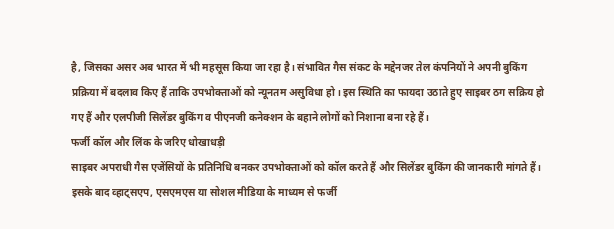है, जिसका असर अब भारत में भी महसूस किया जा रहा है। संभावित गैस संकट के मद्देनजर तेल कंपनियों ने अपनी बुकिंग प्रक्रिया में बदलाव किए हैं ताकि उपभोक्ताओं को न्यूनतम असुविधा हो। इस स्थिति का फायदा उठाते हुए साइबर ठग सक्रिय हो गए हैं और एलपीजी सिलेंडर बुकिंग व पीएनजी कनेक्शन के बहाने लोगों को निशाना बना रहे हैं।
फर्जी कॉल और लिंक के जरिए धोखाधड़ी
साइबर अपराधी गैस एजेंसियों के प्रतिनिधि बनकर उपभोक्ताओं को कॉल करते हैं और सिलेंडर बुकिंग की जानकारी मांगते हैं। इसके बाद व्हाट्सएप, एसएमएस या सोशल मीडिया के माध्यम से फर्जी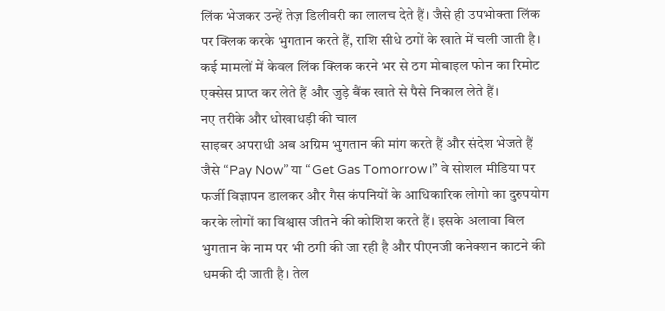लिंक भेजकर उन्हें तेज़ डिलीवरी का लालच देते हैं। जैसे ही उपभोक्ता लिंक पर क्लिक करके भुगतान करते हैं, राशि सीधे ठगों के खाते में चली जाती है। कई मामलों में केवल लिंक क्लिक करने भर से ठग मोबाइल फोन का रिमोट एक्सेस प्राप्त कर लेते हैं और जुड़े बैंक खाते से पैसे निकाल लेते हैं।
नए तरीके और धोखाधड़ी की चाल
साइबर अपराधी अब अग्रिम भुगतान की मांग करते हैं और संदेश भेजते हैं जैसे “Pay Now” या “Get Gas Tomorrow।” वे सोशल मीडिया पर फर्जी विज्ञापन डालकर और गैस कंपनियों के आधिकारिक लोगो का दुरुपयोग करके लोगों का विश्वास जीतने की कोशिश करते हैं। इसके अलावा बिल भुगतान के नाम पर भी ठगी की जा रही है और पीएनजी कनेक्शन काटने की धमकी दी जाती है। तेल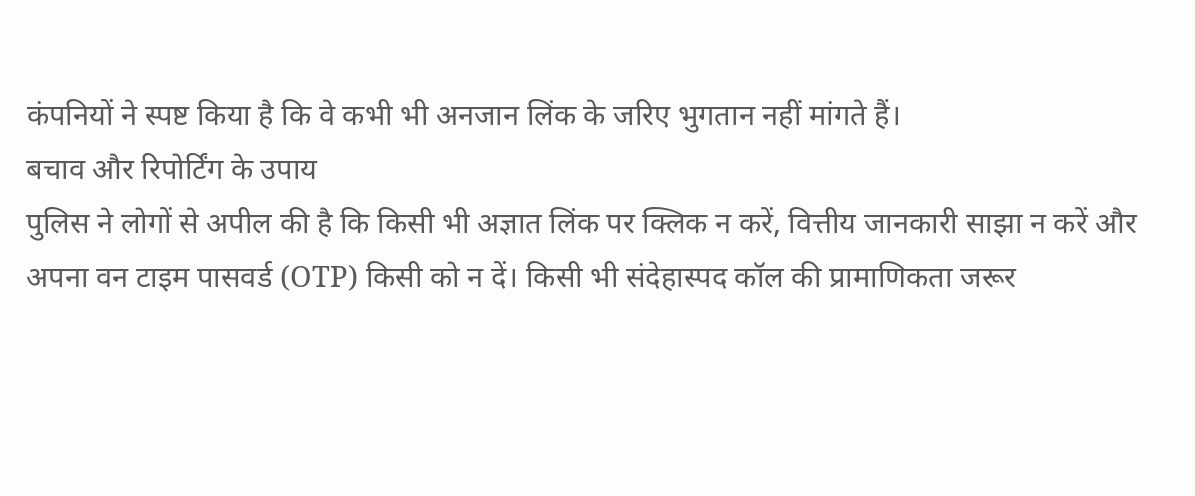कंपनियों ने स्पष्ट किया है कि वे कभी भी अनजान लिंक के जरिए भुगतान नहीं मांगते हैं।
बचाव और रिपोर्टिंग के उपाय
पुलिस ने लोगों से अपील की है कि किसी भी अज्ञात लिंक पर क्लिक न करें, वित्तीय जानकारी साझा न करें और अपना वन टाइम पासवर्ड (OTP) किसी को न दें। किसी भी संदेहास्पद कॉल की प्रामाणिकता जरूर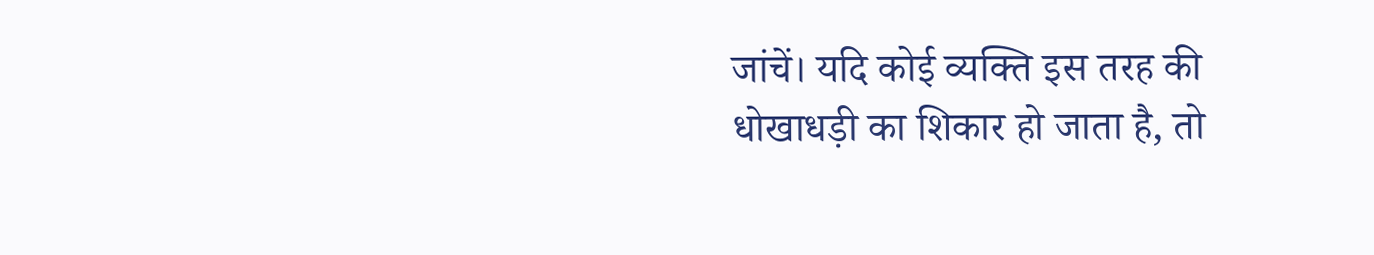जांचें। यदि कोई व्यक्ति इस तरह की धोखाधड़ी का शिकार हो जाता है, तो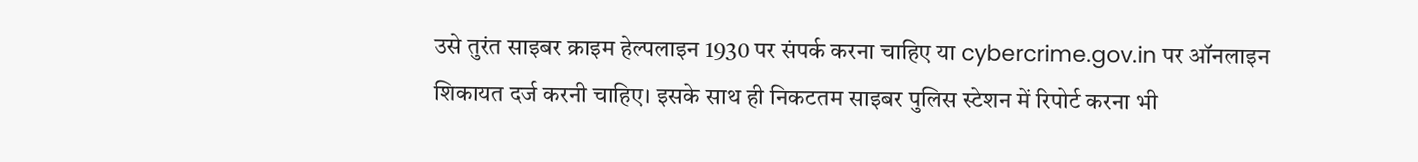उसे तुरंत साइबर क्राइम हेल्पलाइन 1930 पर संपर्क करना चाहिए या cybercrime.gov.in पर ऑनलाइन शिकायत दर्ज करनी चाहिए। इसके साथ ही निकटतम साइबर पुलिस स्टेशन में रिपोर्ट करना भी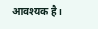आवश्यक है।